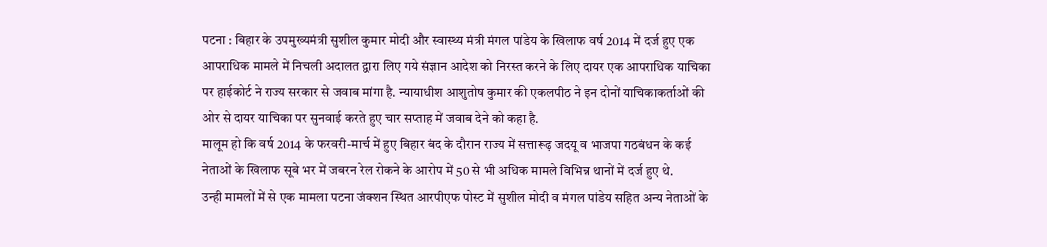पटना : बिहार के उपमुख्यमंत्री सुशील कुमार मोदी और स्वास्थ्य मंत्री मंगल पांडेय के खिलाफ वर्ष 2014 में दर्ज हुए एक आपराधिक मामले में निचली अदालत द्वारा लिए गये संज्ञान आदेश को निरस्त करने के लिए दायर एक आपराधिक याचिका पर हाईकोर्ट ने राज्य सरकार से जवाब मांगा है. न्यायाधीश आशुतोष कुमार की एकलपीठ ने इन दोनों याचिकाकर्ताओं की ओर से दायर याचिका पर सुनवाई करते हुए चार सप्ताह में जवाब देने को कहा है.
मालूम हो कि वर्ष 2014 के फरवरी-मार्च में हुए बिहार बंद के दौरान राज्य में सत्तारूढ़ जदयू व भाजपा गठबंधन के कई नेताओं के खिलाफ सूबे भर में जबरन रेल रोकने के आरोप में 50 से भी अधिक मामले विभिन्न थानों में दर्ज हुए थे.
उन्ही मामलों में से एक मामला पटना जंक्शन स्थित आरपीएफ पोस्ट में सुशील मोदी व मंगल पांडेय सहित अन्य नेताओं के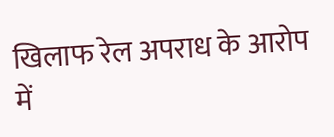खिलाफ रेल अपराध के आरोप में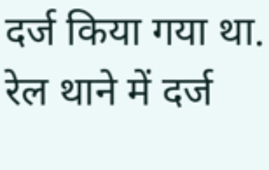दर्ज किया गया था. रेल थाने में दर्ज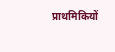प्राथमिकियों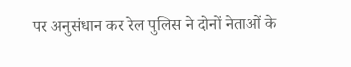पर अनुसंधान कर रेल पुलिस ने दोनों नेताओं के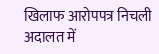खिलाफ आरोपपत्र निचली अदालत में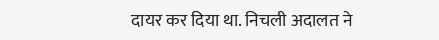दायर कर दिया था. निचली अदालत ने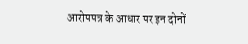आरोपपत्र के आधार पर इन दोनों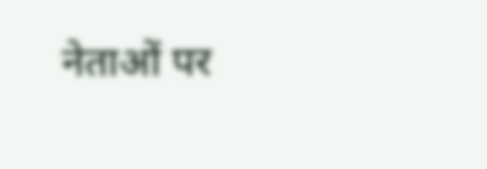नेताओं पर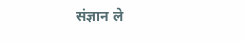संज्ञान ले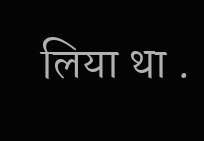लिया था .